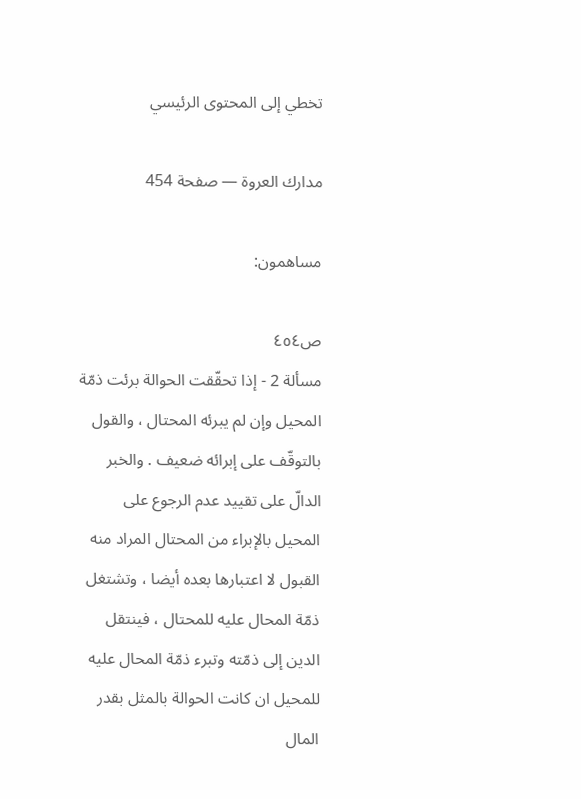تخطي إلى المحتوى الرئيسي

مدارك العروة — صفحة 454

مساهمون:

ص٤٥٤
مسألة 2 - إذا تحقّقت الحوالة برئت ذمّة المحيل وإن لم يبرئه المحتال ، والقول بالتوقّف على إبرائه ضعيف . والخبر الدالّ على تقييد عدم الرجوع على المحيل بالإبراء من المحتال المراد منه القبول لا اعتبارها بعده أيضا ، وتشتغل ذمّة المحال عليه للمحتال ، فينتقل الدين إلى ذمّته وتبرء ذمّة المحال عليه للمحيل ان كانت الحوالة بالمثل بقدر المال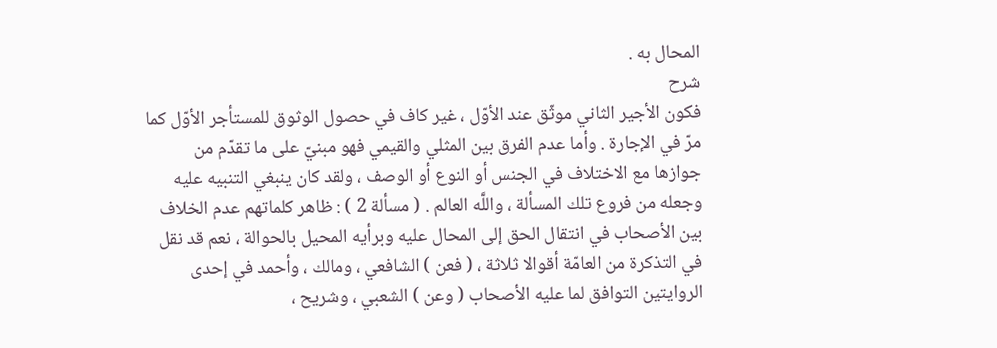المحال به .
شرح
فكون الأجير الثاني موثّق عند الأوّل ، غير كاف في حصول الوثوق للمستأجر الأوّل كما مرّ في الإجارة . وأما عدم الفرق بين المثلي والقيمي فهو مبنيّ على ما تقدّم من جوازها مع الاختلاف في الجنس أو النوع أو الوصف ، ولقد كان ينبغي التنبيه عليه وجعله من فروع تلك المسألة ، واللَّه العالم . ( مسألة 2 ) : ظاهر كلماتهم عدم الخلاف بين الأصحاب في انتقال الحق إلى المحال عليه وبرأيه المحيل بالحوالة ، نعم قد نقل في التذكرة من العامّة أقوالا ثلاثة ، ( فعن ) الشافعي ، ومالك ، وأحمد في إحدى الروايتين التوافق لما عليه الأصحاب ( وعن ) الشعبي ، وشريح ،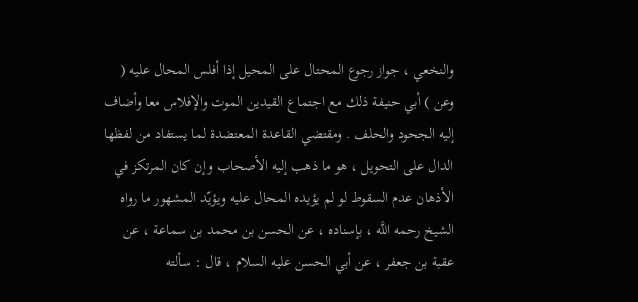والنخعي ، جواز رجوع المحتال على المحيل إذا أفلس المحال عليه ( وعن ) أبي حنيفة ذلك مع اجتماع القيدين الموت والإفلاس معا وأضاف إليه الجحود والحلف . ومقتضي القاعدة المعتضدة لما يستفاد من لفظها الدال على التحويل ، هو ما ذهب إليه الأصحاب وإن كان المرتكز في الأذهان عدم السقوط لو لم يؤيده المحال عليه ويؤيّد المشهور ما رواه الشيخ رحمه اللَّه ، بإسناده ، عن الحسن بن محمد بن سماعة ، عن عقبة بن جعفر ، عن أبي الحسن عليه السلام ، قال : سألته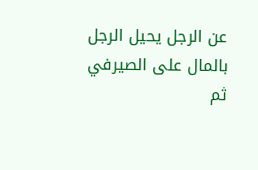عن الرجل يحيل الرجل بالمال على الصيرفي ثم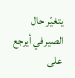يتغيّر حال الصيرفي أيرجع على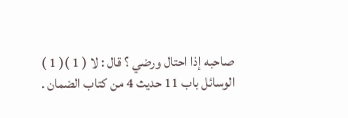صاحبه إذا احتال ورضي ؟ قال : لا ( 1 )( 1 ) الوسائل باب 11 حديث 4 من كتاب الضمان .